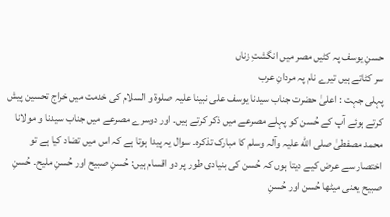حسنِ یوسف پہ کٹیں مصر میں انگشتِ زناں
سر کٹاتے ہیں تیرے نام پہ مردانِ عرب
پہلی جہت : اعلیٰ حضرت جناب سیدنا یوسف علی نبینا علیہ صلوة و السلام کی خدمت میں خراج تحسین پیش کرتے ہوئے آپ کے حُسن کو پہلے مصرعے میں ذکر کرتے ہیں۔ اور دوسرے مصرعے میں جناب سیدنا و مولانا محمد مصفطیٰ صلی اللّه علیہ وآلہ وسلم کا مبارک تذکرہ۔ سوال یہ پیدا ہوتا ہے کہ اس میں تضاد کیا ہے تو اختصار سے عرض کیے دیتا ہوں کہ حُسن کی بنیادی طور پر دو اقسام ہیں: حُسنِ صبیح اور حُسنِ ملیح۔ حُسنِ صبیح یعنی میٹھا حُسن اور حُسنِ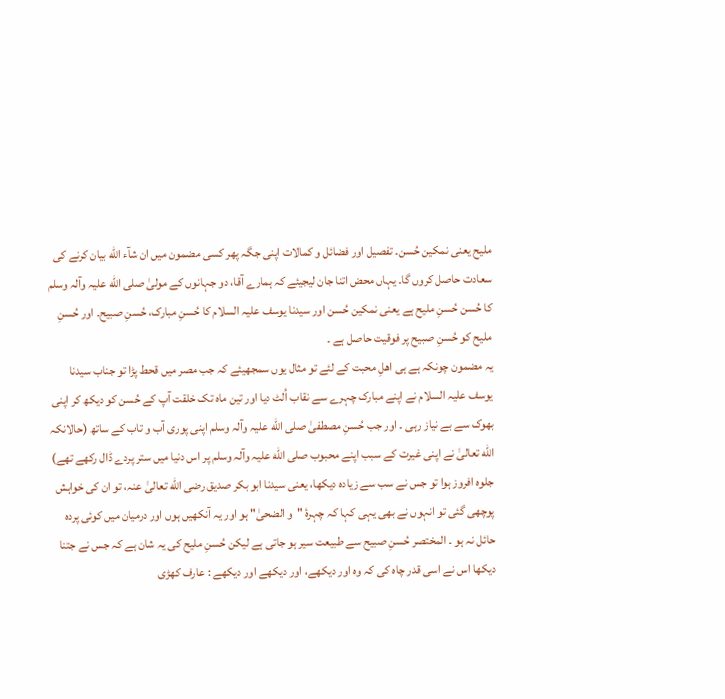ملیح یعنی نمکین حُسن۔ تفصیل اور فضائل و کمالات اپنی جگہ پھر کسی مضمون میں ان شآء اللّه بیان کرنے کی سعادت حاصل کروں گا۔ یہاں محض اتنا جان لیجیئے کہ ہمارے آقا، دو جہانوں کے مولیٰ صلی اللّه علیہ وآلہ وسلم کا حُسن حُسنِ ملیح ہے یعنی نمکین حُسن اور سیدنا یوسف علیہ السلام کا حُسنِ مبارک، حُسنِ صبیح۔ اور حُسنِ ملیح کو حُسنِ صبیح پر فوقیت حاصل ہے ۔
یہ مضمون چونکہ ہے ہی اھلِ محبت کے لئے تو مثال یوں سمجھیئے کہ جب مصر میں قحط پڑا تو جناب سیدنا یوسف علیہ السلام نے اپنے مبارک چہرے سے نقاب اُلٹ دیا اور تین ماہ تک خلقت آپ کے حُسن کو دیکھ کر اپنی بھوک سے بے نیاز رہی ۔ اور جب حُسنِ مصطفیٰ صلی اللّه علیہ وآلہ وسلم اپنی پوری آب و تاب کے ساتھ (حالانکہ اللّه تعالیٰ نے اپنی غیرت کے سبب اپنے محبوب صلی اللّه علیہ وآلہ وسلم پر اس دنیا میں ستر پردے ڈال رکھے تھے) جلوہ افروز ہوا تو جس نے سب سے زیادہ دیکھا، یعنی سیدنا ابو بکر صدیق رضی اللّه تعالیٰ عنہ، تو ان کی خواہش پوچھی گئی تو انہوں نے بھی یہی کہا کہ چہرۂ "و الضحیٰ" ہو اور یہ آنکھیں ہوں اور درمیان میں کوئی پردہ حائل نہ ہو ۔ المختصر حُسنِ صبیح سے طبیعت سیر ہو جاتی ہے لیکن حُسنِ ملیح کی یہ شان ہے کہ جس نے جتنا دیکھا اس نے اسی قدر چاہ کی کہ وہ اور دیکھے، اور دیکھے اور دیکھے : عارف کھڑی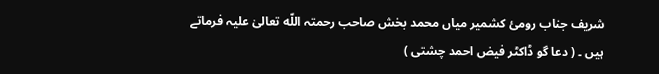شریف جناب رومیٔ کشمیر میاں محمد بخش صاحب رحمتہ اللّه تعالیٰ علیہ فرماتے ہیں ۔ ( دعا گو ڈاکٹر فیض احمد چشتی )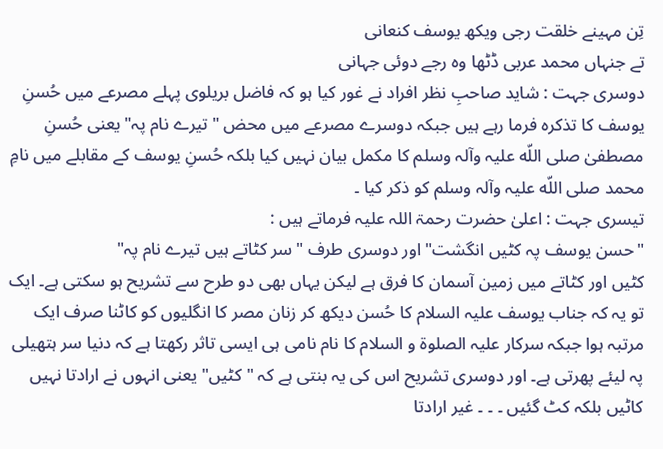تِن مہینے خلقت رجی ویکھ یوسف کنعانی
تے جنہاں محمد عربی ڈٹھا وہ رجے دوئی جہانی
دوسری جہت : شاید صاحبِ نظر افراد نے غور کیا ہو کہ فاضل بریلوی پہلے مصرعے میں حُسنِ یوسف کا تذکرہ فرما رہے ہیں جبکہ دوسرے مصرعے میں محض "تیرے نام پہ" یعنی حُسنِ مصطفیٰ صلی اللّه علیہ وآلہ وسلم کا مکمل بیان نہیں کیا بلکہ حُسنِ یوسف کے مقابلے میں نامِ محمد صلی اللّه علیہ وآلہ وسلم کو ذکر کیا ۔
تیسری جہت : اعلیٰ حضرت رحمۃ اللہ علیہ فرماتے ہیں :
"حسن یوسف پہ کٹیں انگشت" اور دوسری طرف "سر کٹاتے ہیں تیرے نام پہ"
کٹیں اور کٹاتے میں زمین آسمان کا فرق ہے لیکن یہاں بھی دو طرح سے تشریح ہو سکتی ہے۔ ایک تو یہ کہ جناب یوسف علیہ السلام کا حُسن دیکھ کر زنان مصر کا انگلیوں کو کاٹنا صرف ایک مرتبہ ہوا جبکہ سرکار علیہ الصلوة و السلام کا نام نامی ہی ایسی تاثر رکھتا ہے کہ دنیا سر ہتھیلی پہ لیئے پھرتی ہے۔ اور دوسری تشریح اس کی یہ بنتی ہے کہ "کٹیں" یعنی انہوں نے ارادتا نہیں کاٹیں بلکہ کٹ گئیں ۔ ۔ ۔ غیر ارادتا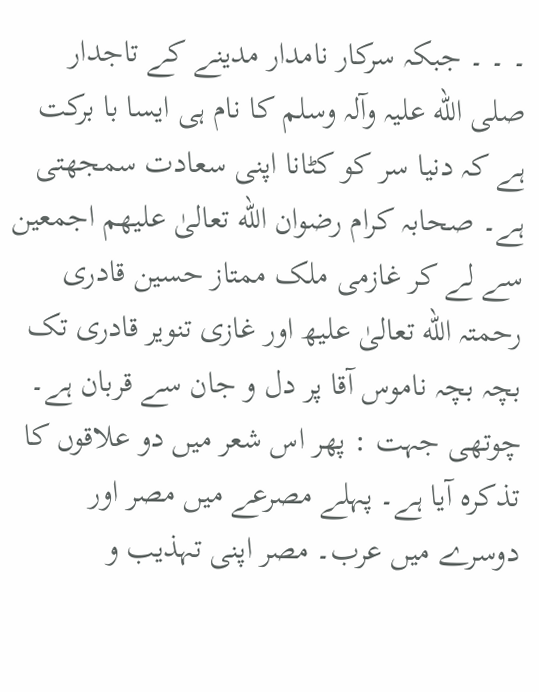۔ ۔ ۔ جبکہ سرکار نامدار مدینے کے تاجدار صلی اللّه علیہ وآلہ وسلم کا نام ہی ایسا با برکت ہے کہ دنیا سر کو کٹانا اپنی سعادت سمجھتی ہے۔ صحابہ کرام رضوان اللّه تعالیٰ علیھم اجمعین سے لے کر غازمی ملک ممتاز حسین قادری رحمتہ اللّه تعالیٰ علیھ اور غازی تنویر قادری تک بچہ بچہ ناموس آقا پر دل و جان سے قربان ہے۔
چوتھی جہت : پھر اس شعر میں دو علاقوں کا تذکرہ آیا ہے۔ پہلے مصرعے میں مصر اور دوسرے میں عرب۔ مصر اپنی تہذیب و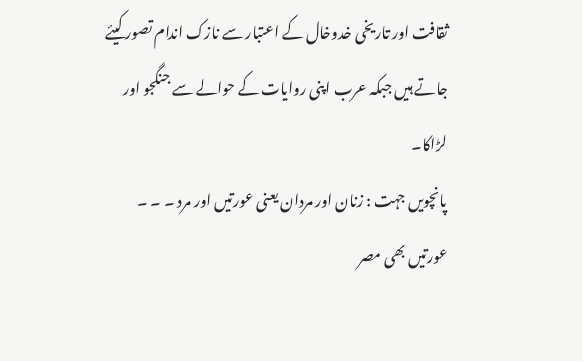ثقافت اور تاریخی خدوخال کے اعتبار سے نازک اندام تصور کیئے جاتے ہیں جبکہ عرب اپنی روایات کے حوالے سے جنگجو اور لڑاکا۔
پانچویں جہت : زنان اور مردان یعنی عورتیں اور مرد ۔ ۔ ۔ عورتیں بھی مصر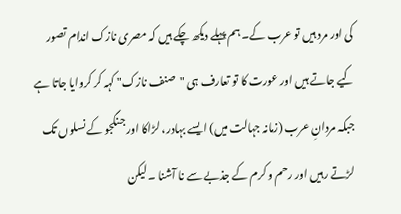کی اور مرد ہیں تو عرب کے۔ ہم پہلے دیکھ چکے ہیں کہ مصری نازک اندام تصور کیے جاتے ہیں اور عورت کا تو تعارف ہی "صنف نازک" کہہ کر کروایا جاتا ہے جبکہ مردانِ عرب (زمانہ جہالت میں) ایسے بہادر، لڑاکا اور جنگجو کے نسلوں تک لڑتے رہیں اور رحم و کرم کے جذبے سے نا آشنا ۔ لیکن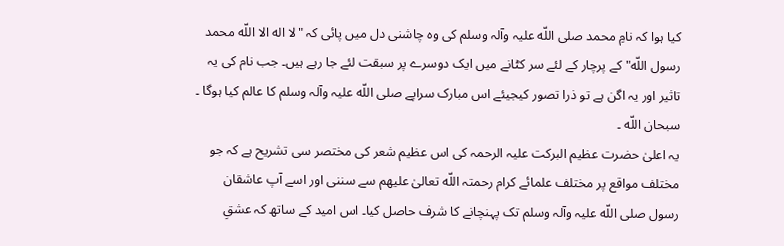کیا ہوا کہ نامِ محمد صلی اللّه علیہ وآلہ وسلم کی وہ چاشنی دل میں پائی کہ "لا اله الا اللّه محمد رسول اللّه" کے پرچار کے لئے سر کٹانے میں ایک دوسرے پر سبقت لئے جا رہے ہیں۔ جب نام کی یہ تاثیر اور یہ اگن ہے تو ذرا تصور کیجیئے اس مبارک سراپے صلی اللّه علیہ وآلہ وسلم کا عالم کیا ہوگا ۔ سبحان اللّه ۔
یہ اعلیٰ حضرت عظیم البرکت علیہ الرحمہ کی اس عظیم شعر کی مختصر سی تشریح ہے کہ جو مختلف مواقع پر مختلف علمائے کرام رحمتہ اللّه تعالیٰ علیھم سے سننی اور اسے آپ عاشقان رسول صلی اللّه علیہ وآلہ وسلم تک پہنچانے کا شرف حاصل کیا۔ اس امید کے ساتھ کہ عشقِ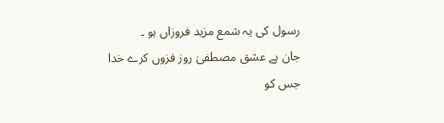رسول کی یہ شمع مزید فروزاں ہو ۔
جان ہے عشق مصطفیٰ روز فزوں کرے خدا
جس کو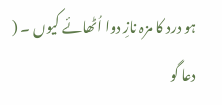ہو درد کا مزہ نازِ دوا اُٹھائے کیوں ۔ ( دعا گو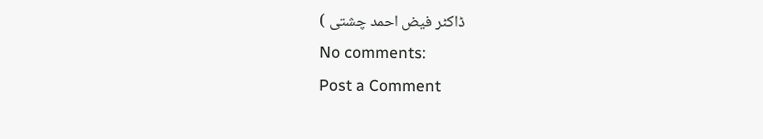ڈاکٹر فیض احمد چشتی )
No comments:
Post a Comment